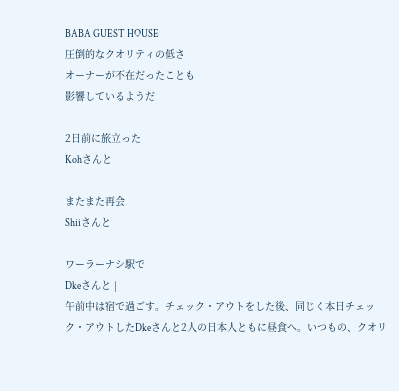BABA GUEST HOUSE
圧倒的なクオリティの低さ
オーナーが不在だったことも
影響しているようだ

2日前に旅立った
Kohさんと

またまた再会
Shiiさんと

ワーラーナシ駅で
Dkeさんと |
午前中は宿で過ごす。チェック・アウトをした後、同じく本日チェック・アウトしたDkeさんと2人の日本人ともに昼食へ。いつもの、クオリ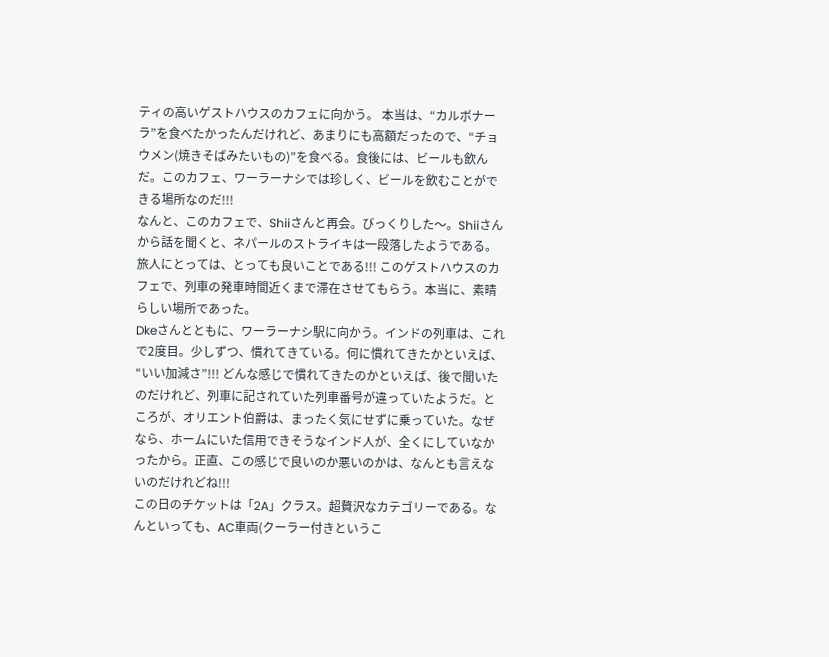ティの高いゲストハウスのカフェに向かう。 本当は、“カルボナーラ”を食べたかったんだけれど、あまりにも高額だったので、“チョウメン(焼きそばみたいもの)”を食べる。食後には、ビールも飲んだ。このカフェ、ワーラーナシでは珍しく、ビールを飲むことができる場所なのだ!!!
なんと、このカフェで、Shiiさんと再会。びっくりした〜。Shiiさんから話を聞くと、ネパールのストライキは一段落したようである。旅人にとっては、とっても良いことである!!! このゲストハウスのカフェで、列車の発車時間近くまで滞在させてもらう。本当に、素晴らしい場所であった。
Dkeさんとともに、ワーラーナシ駅に向かう。インドの列車は、これで2度目。少しずつ、慣れてきている。何に慣れてきたかといえば、“いい加減さ”!!! どんな感じで慣れてきたのかといえば、後で聞いたのだけれど、列車に記されていた列車番号が違っていたようだ。ところが、オリエント伯爵は、まったく気にせずに乗っていた。なぜなら、ホームにいた信用できそうなインド人が、全くにしていなかったから。正直、この感じで良いのか悪いのかは、なんとも言えないのだけれどね!!!
この日のチケットは「2A」クラス。超贅沢なカテゴリーである。なんといっても、AC車両(クーラー付きというこ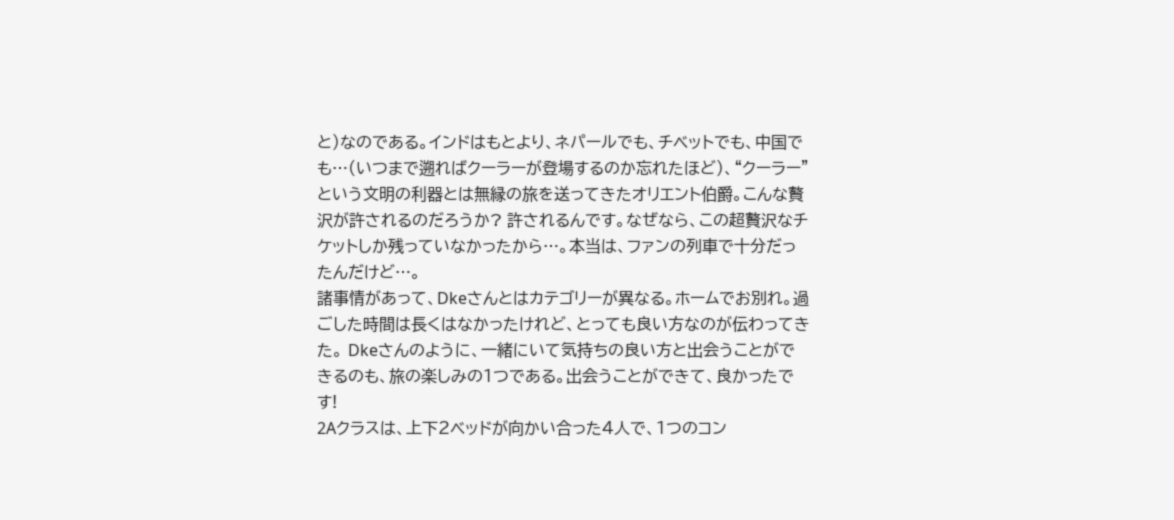と)なのである。インドはもとより、ネパールでも、チベットでも、中国でも…(いつまで遡ればクーラーが登場するのか忘れたほど)、“クーラー”という文明の利器とは無縁の旅を送ってきたオリエント伯爵。こんな贅沢が許されるのだろうか? 許されるんです。なぜなら、この超贅沢なチケットしか残っていなかったから…。本当は、ファンの列車で十分だったんだけど…。
諸事情があって、Dkeさんとはカテゴリーが異なる。ホームでお別れ。過ごした時間は長くはなかったけれど、とっても良い方なのが伝わってきた。 Dkeさんのように、一緒にいて気持ちの良い方と出会うことができるのも、旅の楽しみの1つである。出会うことができて、良かったです!
2Aクラスは、上下2ベッドが向かい合った4人で、1つのコン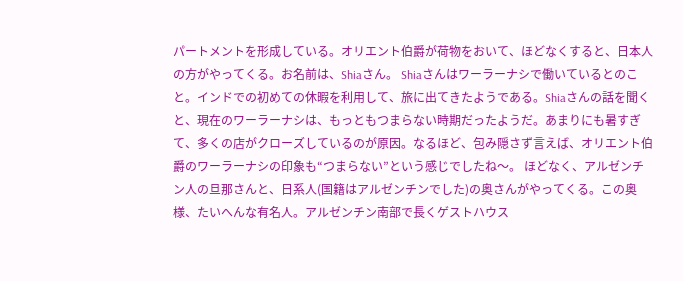パートメントを形成している。オリエント伯爵が荷物をおいて、ほどなくすると、日本人の方がやってくる。お名前は、Shiaさん。 Shiaさんはワーラーナシで働いているとのこと。インドでの初めての休暇を利用して、旅に出てきたようである。Shiaさんの話を聞くと、現在のワーラーナシは、もっともつまらない時期だったようだ。あまりにも暑すぎて、多くの店がクローズしているのが原因。なるほど、包み隠さず言えば、オリエント伯爵のワーラーナシの印象も“つまらない”という感じでしたね〜。 ほどなく、アルゼンチン人の旦那さんと、日系人(国籍はアルゼンチンでした)の奥さんがやってくる。この奥様、たいへんな有名人。アルゼンチン南部で長くゲストハウス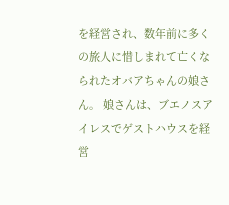を経営され、数年前に多くの旅人に惜しまれて亡くなられたオバアちゃんの娘さん。 娘さんは、ブエノスアイレスでゲストハウスを経営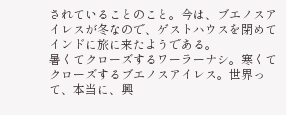されていることのこと。今は、ブエノスアイレスが冬なので、ゲストハウスを閉めてインドに旅に来たようである。
暑くてクローズするワーラーナシ。寒くてクローズするブエノスアイレス。世界って、本当に、興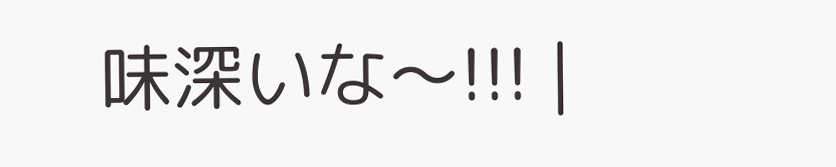味深いな〜!!! |